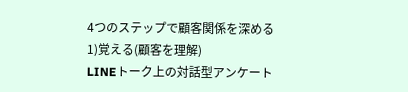4つのステップで顧客関係を深める
1)覚える(顧客を理解)
LINEトーク上の対話型アンケート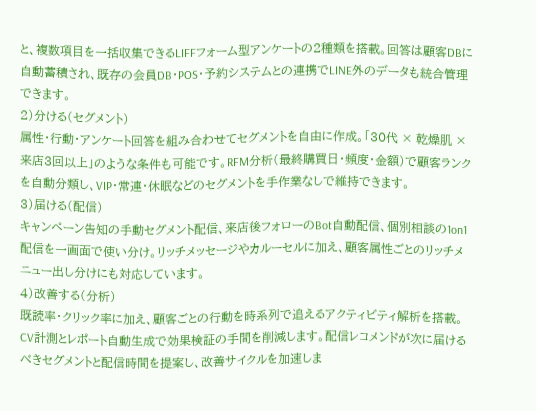と、複数項目を一括収集できるLIFFフォーム型アンケートの2種類を搭載。回答は顧客DBに自動蓄積され、既存の会員DB・POS・予約システムとの連携でLINE外のデータも統合管理できます。
2)分ける(セグメント)
属性・行動・アンケート回答を組み合わせてセグメントを自由に作成。「30代 × 乾燥肌 × 来店3回以上」のような条件も可能です。RFM分析(最終購買日・頻度・金額)で顧客ランクを自動分類し、VIP・常連・休眠などのセグメントを手作業なしで維持できます。
3)届ける(配信)
キャンペーン告知の手動セグメント配信、来店後フォローのBot自動配信、個別相談の1on1配信を一画面で使い分け。リッチメッセージやカルーセルに加え、顧客属性ごとのリッチメニュー出し分けにも対応しています。
4)改善する(分析)
既読率・クリック率に加え、顧客ごとの行動を時系列で追えるアクティビティ解析を搭載。CV計測とレポート自動生成で効果検証の手間を削減します。配信レコメンドが次に届けるべきセグメントと配信時間を提案し、改善サイクルを加速しま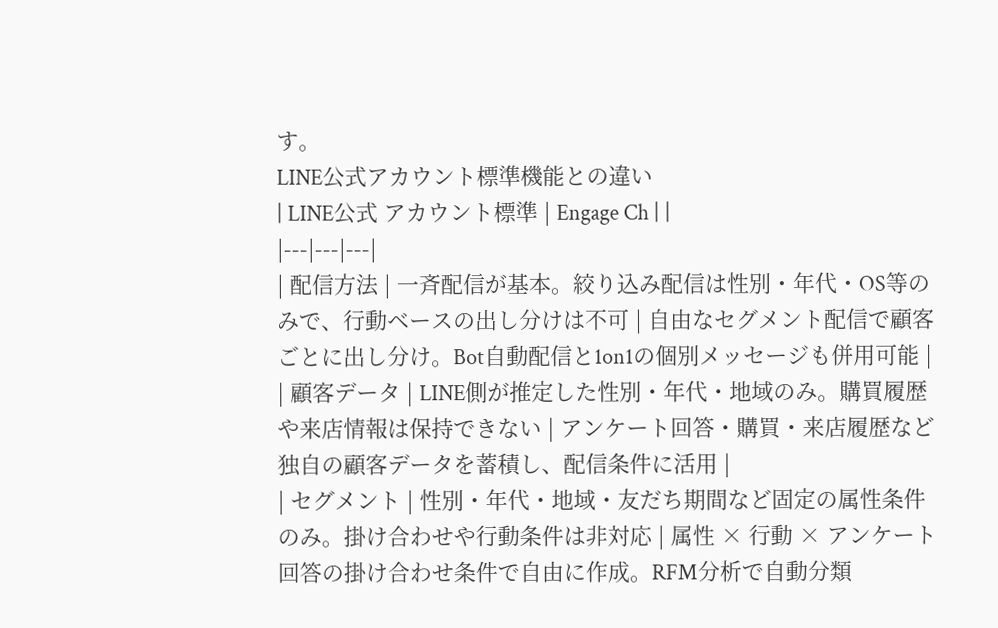す。
LINE公式アカウント標準機能との違い
| LINE公式 アカウント標準 | Engage Ch | |
|---|---|---|
| 配信方法 | 一斉配信が基本。絞り込み配信は性別・年代・OS等のみで、行動ベースの出し分けは不可 | 自由なセグメント配信で顧客ごとに出し分け。Bot自動配信と1on1の個別メッセージも併用可能 |
| 顧客データ | LINE側が推定した性別・年代・地域のみ。購買履歴や来店情報は保持できない | アンケート回答・購買・来店履歴など独自の顧客データを蓄積し、配信条件に活用 |
| セグメント | 性別・年代・地域・友だち期間など固定の属性条件のみ。掛け合わせや行動条件は非対応 | 属性 × 行動 × アンケート回答の掛け合わせ条件で自由に作成。RFM分析で自動分類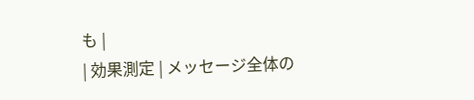も |
| 効果測定 | メッセージ全体の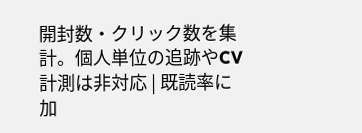開封数・クリック数を集計。個人単位の追跡やCV計測は非対応 | 既読率に加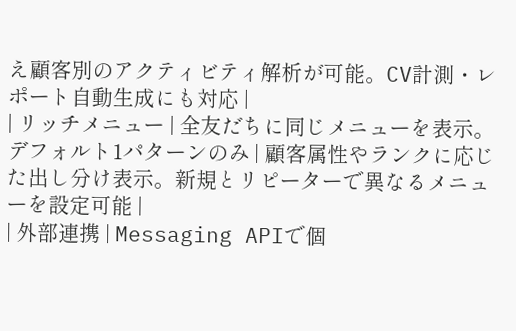え顧客別のアクティビティ解析が可能。CV計測・レポート自動生成にも対応 |
| リッチメニュー | 全友だちに同じメニューを表示。デフォルト1パターンのみ | 顧客属性やランクに応じた出し分け表示。新規とリピーターで異なるメニューを設定可能 |
| 外部連携 | Messaging APIで個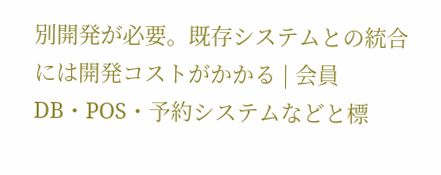別開発が必要。既存システムとの統合には開発コストがかかる | 会員DB・POS・予約システムなどと標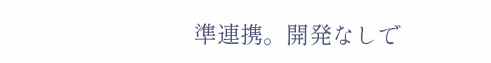準連携。開発なしで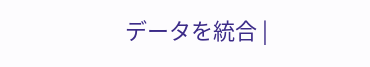データを統合 |